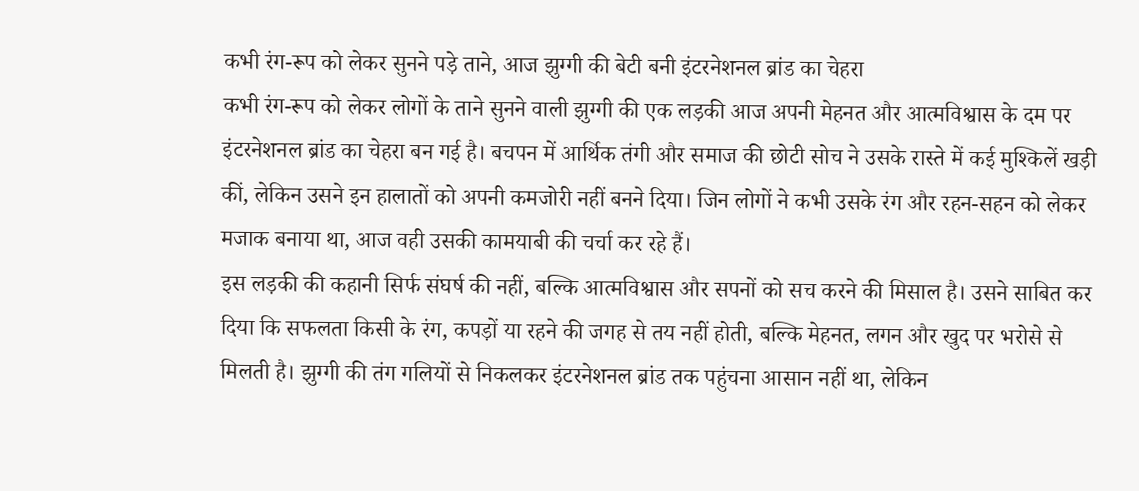कभी रंग-रूप को लेकर सुनने पड़े ताने, आज झुग्गी की बेटी बनी इंटरनेशनल ब्रांड का चेहरा
कभी रंग-रूप को लेकर लोगों के ताने सुनने वाली झुग्गी की एक लड़की आज अपनी मेहनत और आत्मविश्वास के दम पर इंटरनेशनल ब्रांड का चेहरा बन गई है। बचपन में आर्थिक तंगी और समाज की छोटी सोच ने उसके रास्ते में कई मुश्किलें खड़ी कीं, लेकिन उसने इन हालातों को अपनी कमजोरी नहीं बनने दिया। जिन लोगों ने कभी उसके रंग और रहन-सहन को लेकर मजाक बनाया था, आज वही उसकी कामयाबी की चर्चा कर रहे हैं।
इस लड़की की कहानी सिर्फ संघर्ष की नहीं, बल्कि आत्मविश्वास और सपनों को सच करने की मिसाल है। उसने साबित कर दिया कि सफलता किसी के रंग, कपड़ों या रहने की जगह से तय नहीं होती, बल्कि मेहनत, लगन और खुद पर भरोसे से मिलती है। झुग्गी की तंग गलियों से निकलकर इंटरनेशनल ब्रांड तक पहुंचना आसान नहीं था, लेकिन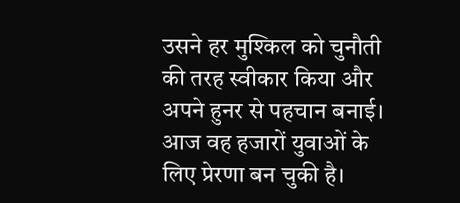उसने हर मुश्किल को चुनौती की तरह स्वीकार किया और अपने हुनर से पहचान बनाई।
आज वह हजारों युवाओं के लिए प्रेरणा बन चुकी है।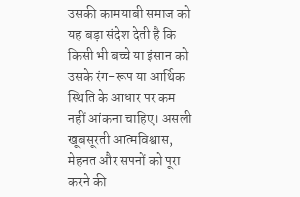उसकी कामयाबी समाज को यह बड़ा संदेश देती है कि किसी भी बच्चे या इंसान को उसके रंग-रूप या आर्थिक स्थिति के आधार पर कम नहीं आंकना चाहिए। असली खूबसूरती आत्मविश्वास, मेहनत और सपनों को पूरा करने की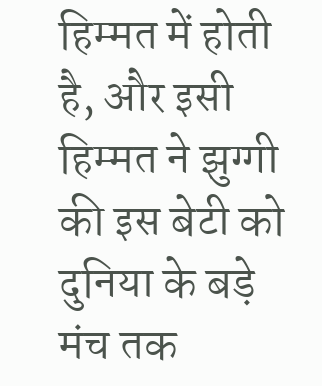हिम्मत में होती है, और इसी हिम्मत ने झुग्गी की इस बेटी को दुनिया के बड़े मंच तक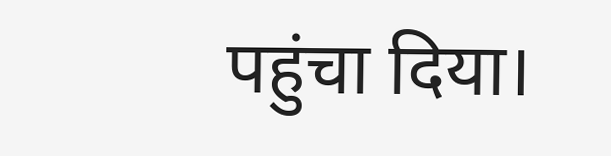पहुंचा दिया।